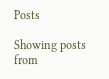Posts

Showing posts from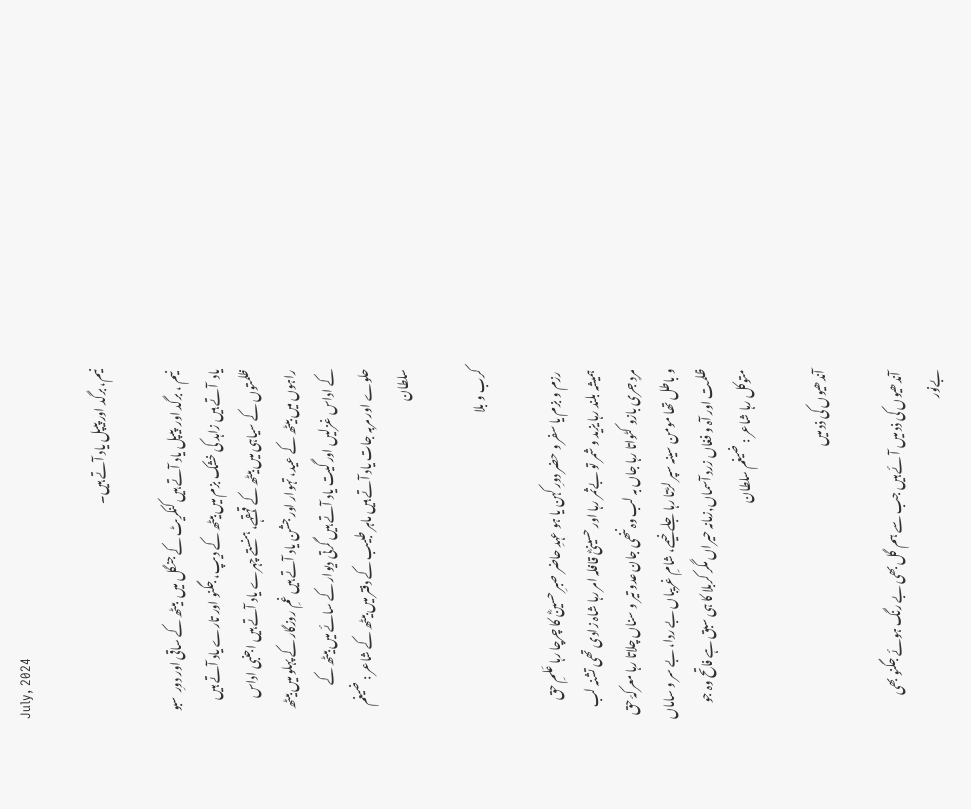July, 2024

نیم، برگد اور پیپل یاد آتے ہیں۔

 نیم ، برگد اور  پیپل یاد آتے ہیں کنکریٹ کے جنگل میں  بیٹھ کے ساقی اور دورِ  سبو یاد  آتے ہیں زاہد کی خشک بزم میں بیٹھ کے دیپ، جگنو اور تارے یاد آتے ہیں ظلمتوں کے سیاہی میں بیٹھ کے قہقہے، ہنستے چہرے یاد آتے ہیں اجنبی اداس راہوں میں بیٹھ کے عید، تہوار اور جشن یاد آتے ہیں غمِ روزگار کے پہلو میں بیٹھ کے اداس غزلیں اور گیت یاد آتے ہیں گرتی دیوار کے سائے میں بیٹھ کے حلوے اور مربہ جات یاد آتے ہیں ماہر طبیب کے دفتر میں بیٹھ کے شاعر : ضیغم سلطان

کرب و بلا

 رزم و بزم یا سفر و حضر دورِ کہن یا ہو عہدِ حاضر صبرِ حسینؓ کا چرچا رہا عَلمِ حق ہمیشہ بلند رہا یزید و شمر تو بےثمر رہا اور حسینیؓ قافلہ امر رہا شاہ زادی تھی تشنہ لب مردِ جری بازو کٹواتا رہا جاں بہ لب وہ ننھی جان عدو تیر و سناں چلاتا رہا معرکۂ حق و باطل تھا مومن سینہ سپر لڑتا رہا جلے خیمے، شامِ غریباں بے ردا، بے سر و ساماں ظلمت اور آہ و فغاں زرد آسماں,زمانہ حیراں مگر کربلا کا ہی سبق ہے فاتح وہ جو متوکل رہا شاعر : ضیغم سلطان

آندھیوں کی ذد میں

 آندھیوں کی ذد میں آئے ہیں جب سے ہم گل بھی بے رنگ ہوئے جگنو بھی بےنور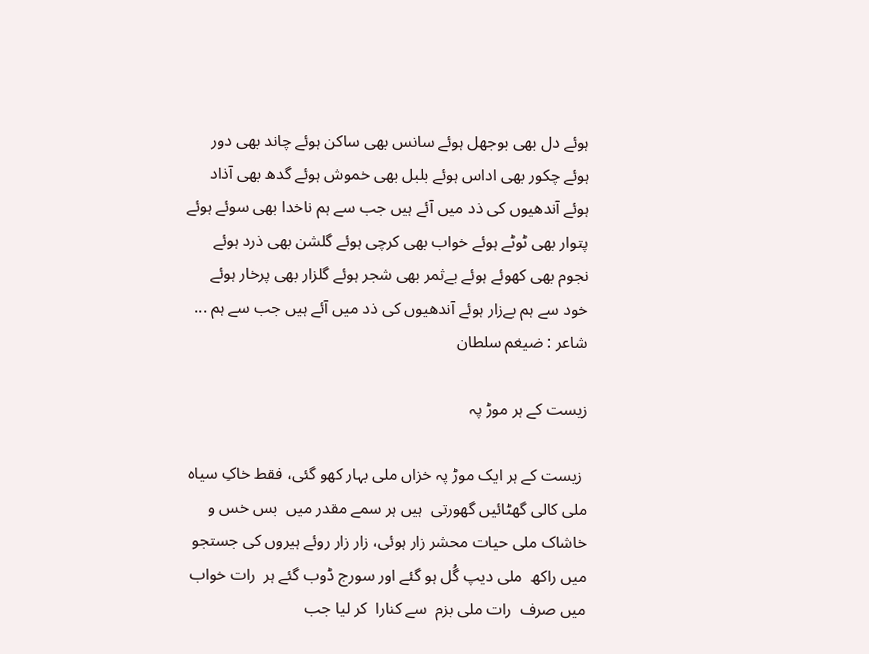ہوئے دل بھی بوجھل ہوئے سانس بھی ساکن ہوئے چاند بھی دور ہوئے چکور بھی اداس ہوئے بلبل بھی خموش ہوئے گدھ بھی آذاد ہوئے آندھیوں کی ذد میں آئے ہیں جب سے ہم ناخدا بھی سوئے ہوئے پتوار بھی ٹوٹے ہوئے خواب بھی کرچی ہوئے گلشن بھی ذرد ہوئے نجوم بھی کھوئے ہوئے بےثمر بھی شجر ہوئے گلزار بھی پرخار ہوئے خود سے ہم بےزار ہوئے آندھیوں کی ذد میں آئے ہیں جب سے ہم ... شاعر : ضیغم سلطان

زیست کے ہر موڑ پہ

 زیست کے ہر ایک موڑ پہ خزاں ملی بہار کھو گئی، فقط خاکِ سیاہ ملی کالی گھٹائیں گھورتی  ہیں ہر سمے مقدر میں  بس خس و خاشاک ملی حیات محشر زار ہوئی، زار زار روئے ہیروں کی جستجو  میں راکھ  ملی دیپ گُل ہو گئے اور سورج ڈوب گئے ہر  رات خواب میں صرف  رات ملی بزم  سے کنارا  کر لیا جب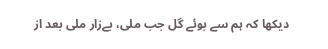دیکھا کہ ہم سے بوئے گل جب ملی، بےزار ملی بعد از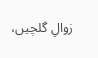زوالِ گلچیں،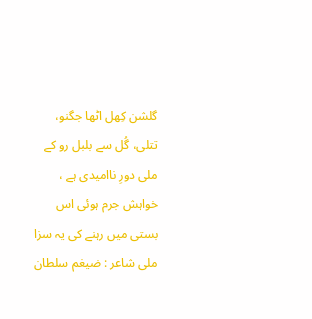گلشن کِھل اٹھا جگنو، تتلی، گُل سے بلبل رو کے ملی دورِ ناامیدی ہے ، خواہش جرم ہوئی اس بستی میں رہنے کی یہ سزا ملی شاعر : ضیغم سلطان